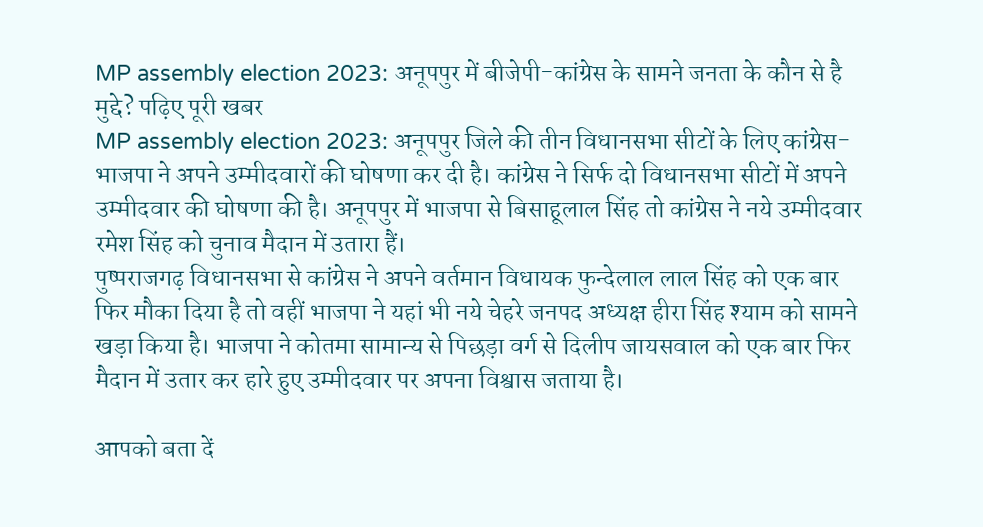MP assembly election 2023: अनूपपुर में बीजेपी-कांग्रेस के सामने जनता के कौन से है मुद्दे? पढ़िए पूरी खबर
MP assembly election 2023: अनूपपुर जिले की तीन विधानसभा सीटों के लिए कांग्रेस-भाजपा ने अपने उम्मीदवारों की घोषणा कर दी है। कांग्रेस ने सिर्फ दो विधानसभा सीटों में अपने उम्मीदवार की घोषणा की है। अनूपपुर में भाजपा से बिसाहूलाल सिंह तो कांग्रेस ने नये उम्मीदवार रमेश सिंह को चुनाव मैदान में उतारा हैं।
पुष्पराजगढ़ विधानसभा से कांग्रेस ने अपने वर्तमान विधायक फुन्देलाल लाल सिंह को एक बार फिर मौका दिया है तो वहीं भाजपा ने यहां भी नये चेहरे जनपद अध्यक्ष हीरा सिंह श्याम को सामने खड़ा किया है। भाजपा ने कोतमा सामान्य से पिछड़ा वर्ग से दिलीप जायसवाल को एक बार फिर मैदान में उतार कर हारे हुए उम्मीदवार पर अपना विश्वास जताया है।

आपको बता दें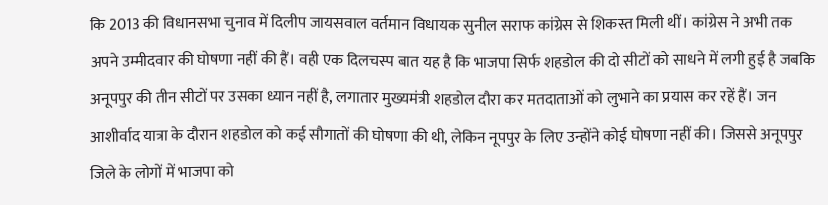कि 2013 की विधानसभा चुनाव में दिलीप जायसवाल वर्तमान विधायक सुनील सराफ कांग्रेस से शिकस्त मिली थीं। कांग्रेस ने अभी तक अपने उम्मीदवार की घोषणा नहीं की हैं। वही एक दिलचस्प बात यह है कि भाजपा सिर्फ शहडोल की दो सीटों को साधने में लगी हुई है जबकि अनूपपुर की तीन सीटों पर उसका ध्यान नहीं है, लगातार मुख्यमंत्री शहडोल दौरा कर मतदाताओं को लुभाने का प्रयास कर रहें हैं। जन आशीर्वाद यात्रा के दौरान शहडोल को कई सौगातों की घोषणा की थी, लेकिन नूपपुर के लिए उन्होंने कोई घोषणा नहीं की। जिससे अनूपपुर जिले के लोगों में भाजपा को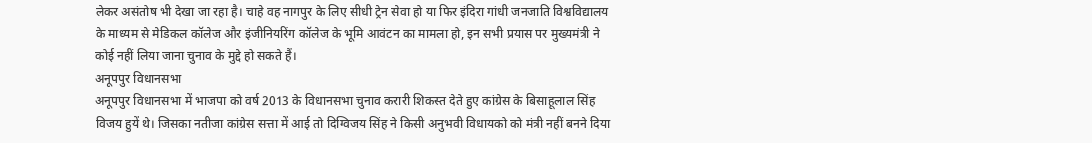लेकर असंतोष भी देखा जा रहा है। चाहे वह नागपुर के लिए सीधी ट्रेन सेवा हो या फिर इंदिरा गांधी जनजाति विश्वविद्यालय के माध्यम से मेडिकल कॉलेज और इंजीनियरिंग कॉलेज के भूमि आवंटन का मामला हो, इन सभी प्रयास पर मुख्यमंत्री ने कोई नहीं लिया जाना चुनाव के मुद्दे हो सकते हैं।
अनूपपुर विधानसभा
अनूपपुर विधानसभा में भाजपा को वर्ष 2013 के विधानसभा चुनाव करारी शिकस्त देते हुए कांग्रेस के बिसाहूलाल सिंह विजय हुयें थे। जिसका नतीजा कांग्रेस सत्ता में आई तो दिग्विजय सिंह ने किसी अनुभवी विधायको को मंत्री नहीं बनने दिया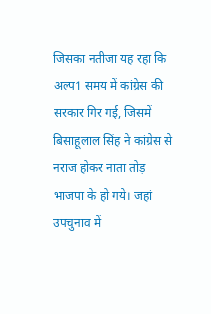जिसका नतीजा यह रहा कि अल्प1 समय में कांग्रेस की सरकार गिर गई, जिसमें बिसाहूलाल सिंह ने कांग्रेस से नराज होकर नाता तोड़ भाजपा के हो गये। जहां उपचुनाव में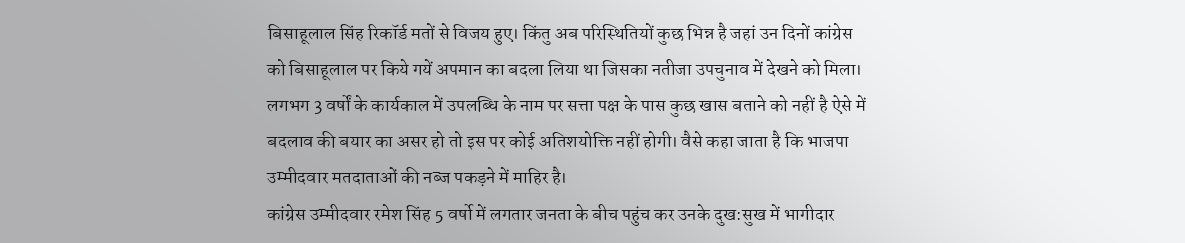बिसाहूलाल सिंह रिकॉर्ड मतों से विजय हुए। किंतु अब परिस्थितियों कुछ भिन्न है जहां उन दिनों कांग्रेस को बिसाहूलाल पर किये गयें अपमान का बदला लिया था जिसका नतीजा उपचुनाव में देखने को मिला। लगभग 3 वर्षों के कार्यकाल में उपलब्धि के नाम पर सत्ता पक्ष के पास कुछ खास बताने को नहीं है ऐसे में बदलाव की बयार का असर हो तो इस पर कोई अतिशयोक्ति नहीं होगी। वैसे कहा जाता है कि भाजपा उम्मीदवार मतदाताओं की नब्ज पकड़ने में माहिर है।
कांग्रेस उम्मीदवार रमेश सिंह 5 वर्षो में लगतार जनता के बीच पहुंच कर उनके दुख:सुख में भागीदार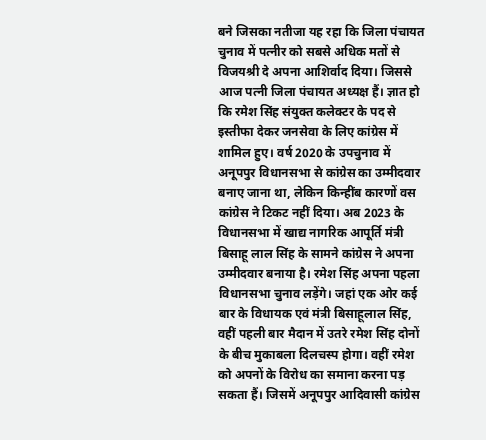बने जिसका नतीजा यह रहा कि जिला पंचायत चुनाव में पत्नीर को सबसे अधिक मतों से विजयश्री दे अपना आशिर्वाद दिया। जिससे आज पत्नी जिला पंचायत अध्यक्ष हैं। ज्ञात हो कि रमेश सिंह संयुक्त कलेक्टर के पद से इस्तीफा देकर जनसेवा के लिए कांग्रेस में शामिल हुए। वर्ष 2020 के उपचुनाव में अनूपपुर विधानसभा से कांग्रेस का उम्मीदवार बनाए जाना था, लेकिन किन्हींब कारणों वस कांग्रेस ने टिकट नहीं दिया। अब 2023 के विधानसभा में खाद्य नागरिक आपूर्ति मंत्री बिसाहू लाल सिंह के सामने कांग्रेस ने अपना उम्मीदवार बनाया है। रमेश सिंह अपना पहला विधानसभा चुनाव लड़ेंगे। जहां एक ओर कई बार के विधायक एवं मंत्री बिसाहूलाल सिंह, वहीं पहली बार मैदान में उतरे रमेश सिंह दोनों के बीच मुकाबला दिलचस्प होगा। वहीं रमेश को अपनों के विरोध का समाना करना पड़ सकता हैं। जिसमें अनूपपुर आदिवासी कांग्रेस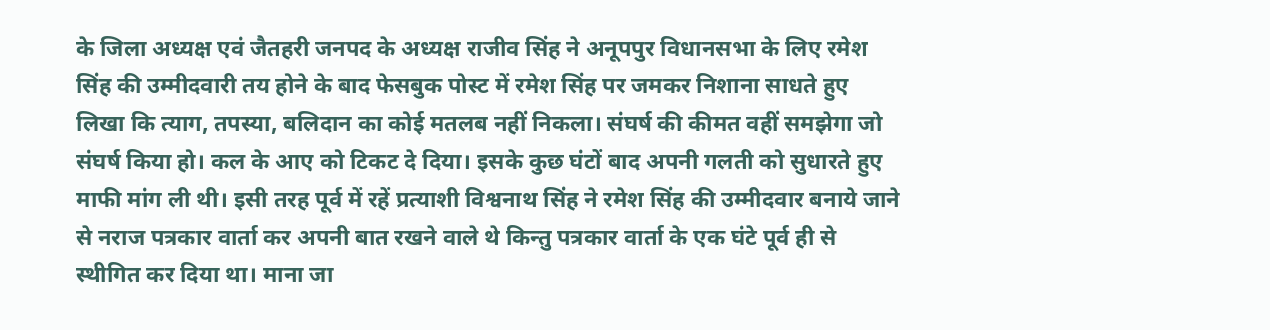के जिला अध्यक्ष एवं जैतहरी जनपद के अध्यक्ष राजीव सिंह ने अनूपपुर विधानसभा के लिए रमेश सिंह की उम्मीदवारी तय होने के बाद फेसबुक पोस्ट में रमेश सिंह पर जमकर निशाना साधते हुए लिखा कि त्याग, तपस्या, बलिदान का कोई मतलब नहीं निकला। संघर्ष की कीमत वहीं समझेगा जो संघर्ष किया हो। कल के आए को टिकट दे दिया। इसके कुछ घंटों बाद अपनी गलती को सुधारते हुए माफी मांग ली थी। इसी तरह पूर्व में रहें प्रत्याशी विश्वनाथ सिंह ने रमेश सिंह की उम्मीदवार बनाये जाने से नराज पत्रकार वार्ता कर अपनी बात रखने वाले थे किन्तु पत्रकार वार्ता के एक घंटे पूर्व ही से स्थीगित कर दिया था। माना जा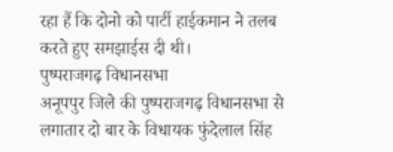रहा हैं कि दोनो को पार्टी हाईकमान ने तलब करते हुए समझाईस दी थी।
पुष्पराजगढ़ विधानसभा
अनूपपुर जिले की पुष्पराजगढ़ विधानसभा से लगातार दो बार के विधायक फुंदेलाल सिंह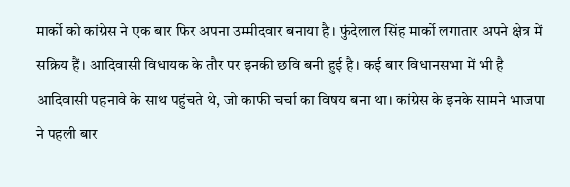मार्को को कांग्रेस ने एक बार फिर अपना उम्मीदवार बनाया है। फुंदेलाल सिंह मार्को लगातार अपने क्षेत्र में सक्रिय हैं। आदिवासी विधायक के तौर पर इनकी छवि बनी हुई है। कई बार विधानसभा में भी है आदिवासी पहनावे के साथ पहुंचते थे, जो काफी चर्चा का विषय बना था। कांग्रेस के इनके सामने भाजपा ने पहली बार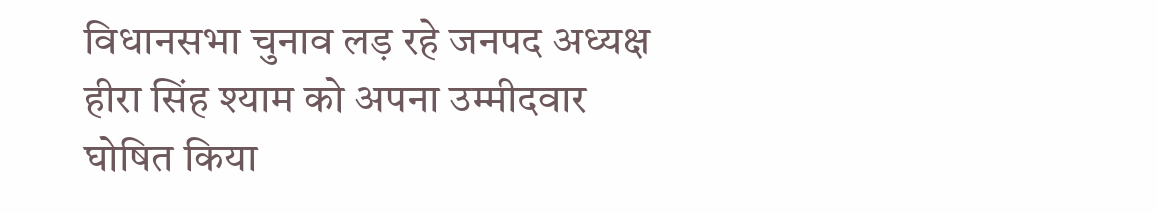विधानसभा चुनाव लड़ रहे जनपद अध्यक्ष हीरा सिंह श्याम को अपना उम्मीदवार घोषित किया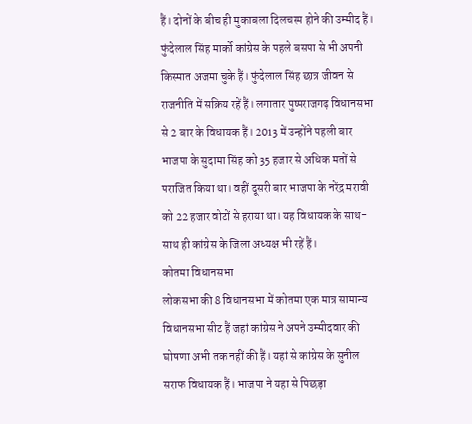हैं। दोनों के बीच ही मुकाबला दिलचस्प होने की उम्मीद हैं। फुंदेलाल सिंह मार्को कांग्रेस के पहले बसपा से भी अपनी किस्मात अजमा चुके हैं। फुंदेलाल सिंह छात्र जीवन से राजनीति में सक्रिय रहें हैं। लगातार पुष्पराजगढ़ विधानसभा से 2 बार के विधायक हैं। 2013 में उन्होंने पहली बार भाजपा के सुदामा सिंह को 35 हजार से अधिक मतों से पराजित किया था। वहीं दूसरी बार भाजपा के नरेंद्र मरावी को 22 हजार वोटों से हराया था। यह विधायक के साथ-साथ ही कांग्रेस के जिला अध्यक्ष भी रहें हैं।
कोतमा विधानसभा
लोकसभा की 8 विधानसभा में कोतमा एक मात्र सामान्य विधानसभा सीट हैं जहां कांग्रेस ने अपने उम्मीदवार की घोषणा अभी तक नहीं की हैं। यहां से कांग्रेस के सुनील सराफ विधायक हैं। भाजपा ने यहा से पिछड़ा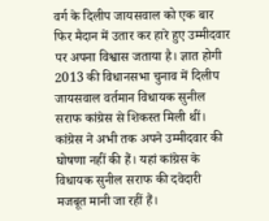वर्ग के दिलीप जायसवाल को एक बार फिर मैदान में उतार कर हारे हुए उम्मीदवार पर अपना विश्वास जताया है। ज्ञात होगी 2013 की विधानसभा चुनाव में दिलीप जायसवाल वर्तमान विधायक सुनील सराफ कांग्रेस से शिकस्त मिली थीं। कांग्रेस ने अभी तक अपने उम्मीदवार की घोषणा नहीं की हैं। यहां कांग्रेस के विधायक सुनील सराफ की दवेदारी मजबूत मानी जा रहीं हैं।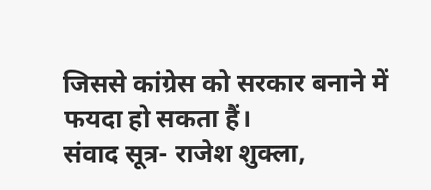जिससे कांग्रेस को सरकार बनाने में फयदा हो सकता हैं।
संवाद सूत्र- राजेश शुक्ला,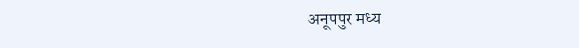अनूपपुर मध्य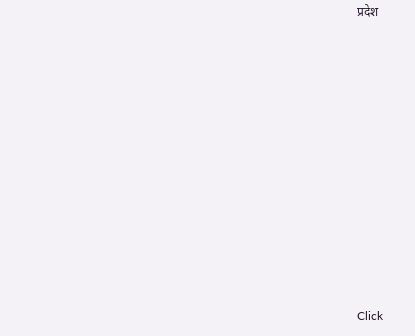प्रदेश












Click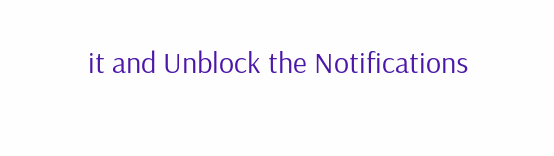it and Unblock the Notifications